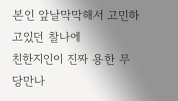본인 앞날막막해서 고민하고있던 찰나에
친한지인이 진짜 용한 무당만나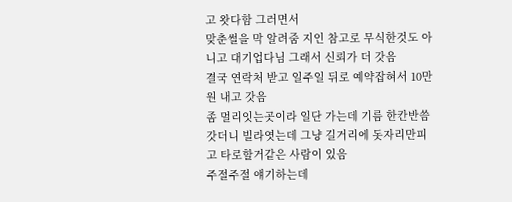고 왓다함 그러면서
맞춘썰을 막 알려줌 지인 참고로 무식한것도 아니고 대기업다님 그래서 신뢰가 더 갓음
결국 연락처 받고 일주일 뒤로 예약잡혀서 10만원 내고 갓음
좀 멀리잇는곳이라 일단 가는데 기름 한칸반씀
갓더니 빌라엿는데 그냥 길거리에 돗자리만피고 타로할거같은 사람이 있음
주절주절 얘기하는데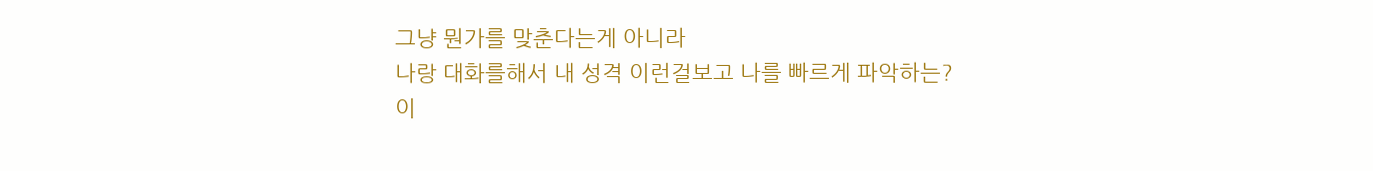그냥 뭔가를 맞춘다는게 아니라
나랑 대화를해서 내 성격 이런걸보고 나를 빠르게 파악하는?
이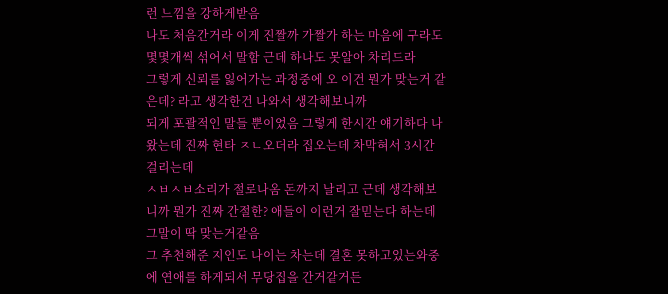런 느낌을 강하게받음
나도 처음간거라 이게 진짤까 가짤가 하는 마음에 구라도 몇몇개씩 섞어서 말함 근데 하나도 못알아 차리드라
그렇게 신뢰를 잃어가는 과정중에 오 이건 뭔가 맞는거 같은데? 라고 생각한건 나와서 생각해보니까
되게 포괄적인 말들 뿐이었음 그렇게 한시간 얘기하다 나왔는데 진짜 현타 ㅈㄴ오더라 집오는데 차막혀서 3시간걸리는데
ㅅㅂㅅㅂ소리가 절로나옴 돈까지 날리고 근데 생각해보니까 뭔가 진짜 간절한? 애들이 이런거 잘믿는다 하는데 그말이 딱 맞는거같음
그 추천해준 지인도 나이는 차는데 결혼 못하고있는와중에 연애를 하게되서 무당집을 간거같거든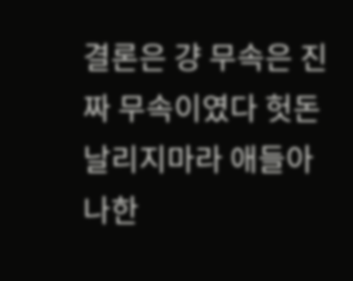결론은 걍 무속은 진짜 무속이였다 헛돈 날리지마라 애들아
나한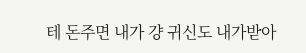테 돈주면 내가 걍 귀신도 내가받아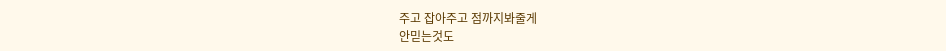주고 잡아주고 점까지봐줄게
안믿는것도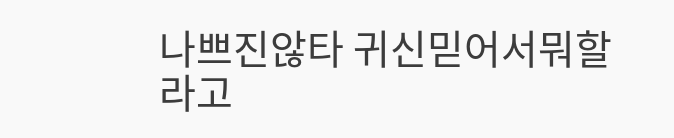나쁘진않타 귀신믿어서뭐할라고